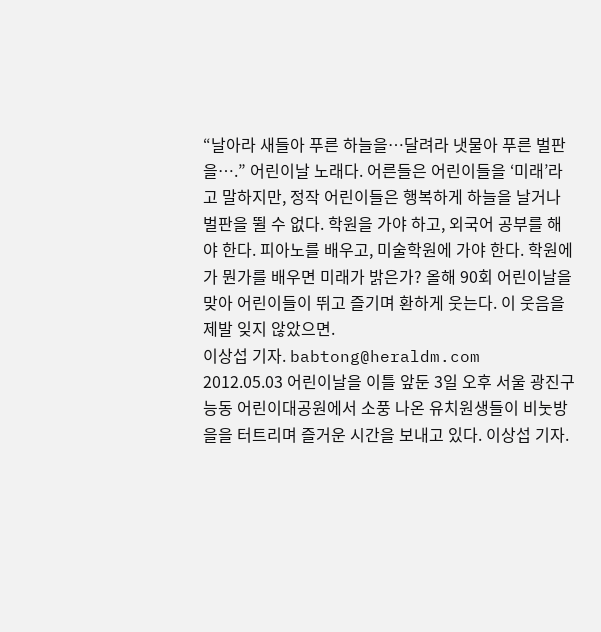“날아라 새들아 푸른 하늘을…달려라 냇물아 푸른 벌판을….” 어린이날 노래다. 어른들은 어린이들을 ‘미래’라고 말하지만, 정작 어린이들은 행복하게 하늘을 날거나 벌판을 뛸 수 없다. 학원을 가야 하고, 외국어 공부를 해야 한다. 피아노를 배우고, 미술학원에 가야 한다. 학원에 가 뭔가를 배우면 미래가 밝은가? 올해 90회 어린이날을 맞아 어린이들이 뛰고 즐기며 환하게 웃는다. 이 웃음을 제발 잊지 않았으면.
이상섭 기자. babtong@heraldm.com 2012.05.03 어린이날을 이틀 앞둔 3일 오후 서울 광진구 능동 어린이대공원에서 소풍 나온 유치원생들이 비눗방을을 터트리며 즐거운 시간을 보내고 있다. 이상섭 기자.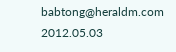babtong@heraldm.com 2012.05.03